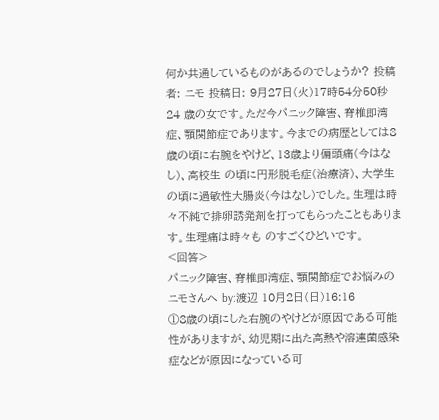何か共通しているものがあるのでしょうか? 投稿者: ニモ 投稿日: 9月27日(火)17時54分50秒
24 歳の女です。ただ今パニック障害、脊椎即湾症、顎関節症であります。今までの病歴としては8歳の頃に右腕をやけど、13歳より偏頭痛(今はなし)、高校生 の頃に円形脱毛症(治療済)、大学生の頃に過敏性大腸炎(今はなし)でした。生理は時々不純で排卵誘発剤を打ってもらったこともあります。生理痛は時々も のすごくひどいです。
<回答>
パニック障害、脊椎即湾症、顎関節症でお悩みのニモさんへ by:渡辺 10月2日(日)16:16
①8歳の頃にした右腕のやけどが原因である可能性がありますが、幼児期に出た高熱や溶連菌感染症などが原因になっている可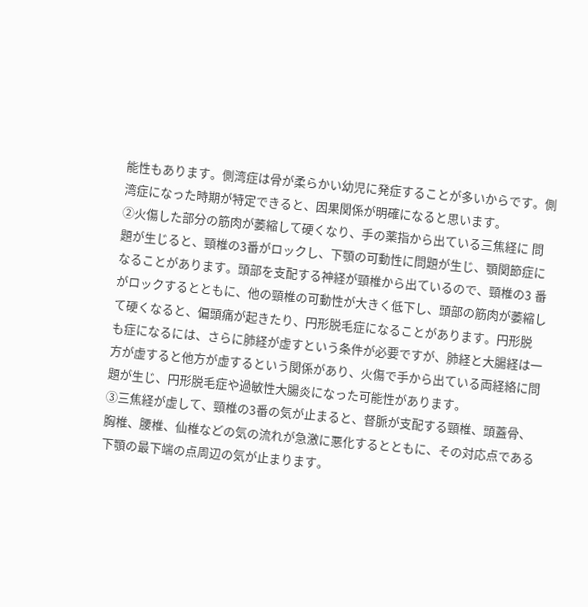能性もあります。側湾症は骨が柔らかい幼児に発症することが多いからです。側湾症になった時期が特定できると、因果関係が明確になると思います。
②火傷した部分の筋肉が萎縮して硬くなり、手の薬指から出ている三焦経に 問題が生じると、頸椎の3番がロックし、下顎の可動性に問題が生じ、顎関節症になることがあります。頭部を支配する神経が頸椎から出ているので、頸椎の3 番がロックするとともに、他の頸椎の可動性が大きく低下し、頭部の筋肉が萎縮して硬くなると、偏頭痛が起きたり、円形脱毛症になることがあります。円形脱 も症になるには、さらに肺経が虚すという条件が必要ですが、肺経と大腸経は一方が虚すると他方が虚するという関係があり、火傷で手から出ている両経絡に問 題が生じ、円形脱毛症や過敏性大腸炎になった可能性があります。
③三焦経が虚して、頸椎の3番の気が止まると、督脈が支配する頸椎、頭蓋骨、胸椎、腰椎、仙椎などの気の流れが急激に悪化するとともに、その対応点である下顎の最下端の点周辺の気が止まります。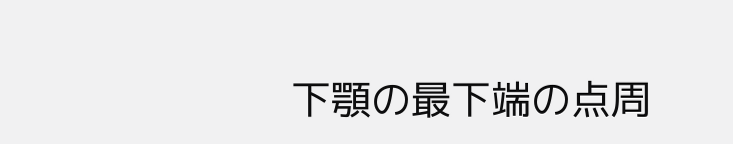下顎の最下端の点周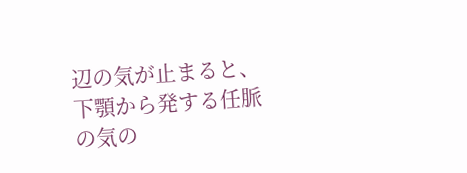辺の気が止まると、下顎から発する任脈の気の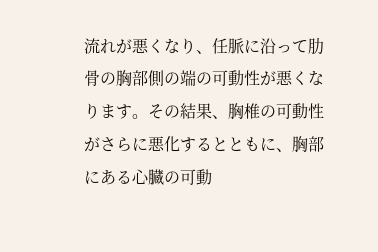流れが悪くなり、任脈に沿って肋骨の胸部側の端の可動性が悪くなります。その結果、胸椎の可動性がさらに悪化するとともに、胸部にある心臓の可動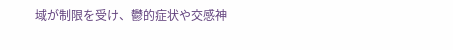域が制限を受け、鬱的症状や交感神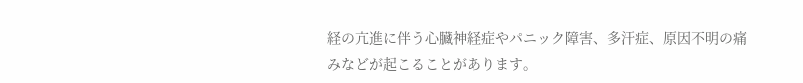経の亢進に伴う心臓神経症やパニック障害、多汗症、原因不明の痛みなどが起こることがあります。